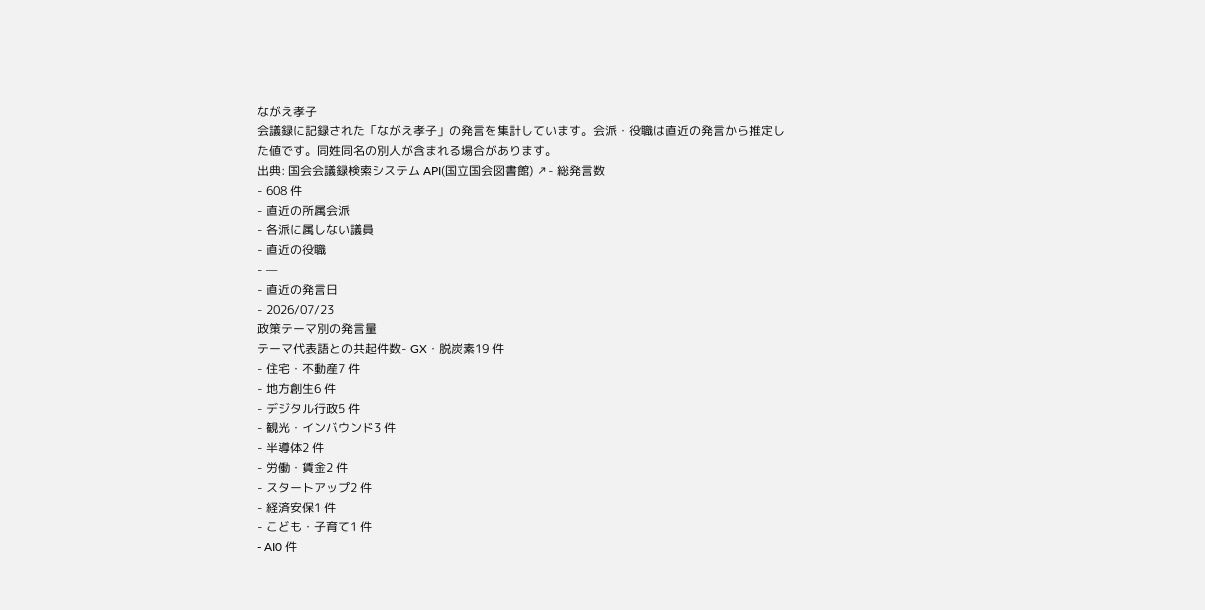ながえ孝子
会議録に記録された「ながえ孝子」の発言を集計しています。会派・役職は直近の発言から推定した値です。同姓同名の別人が含まれる場合があります。
出典: 国会会議録検索システム API(国立国会図書館) ↗- 総発言数
- 608 件
- 直近の所属会派
- 各派に属しない議員
- 直近の役職
- —
- 直近の発言日
- 2026/07/23
政策テーマ別の発言量
テーマ代表語との共起件数- GX・脱炭素19 件
- 住宅・不動産7 件
- 地方創生6 件
- デジタル行政5 件
- 観光・インバウンド3 件
- 半導体2 件
- 労働・賃金2 件
- スタートアップ2 件
- 経済安保1 件
- こども・子育て1 件
- AI0 件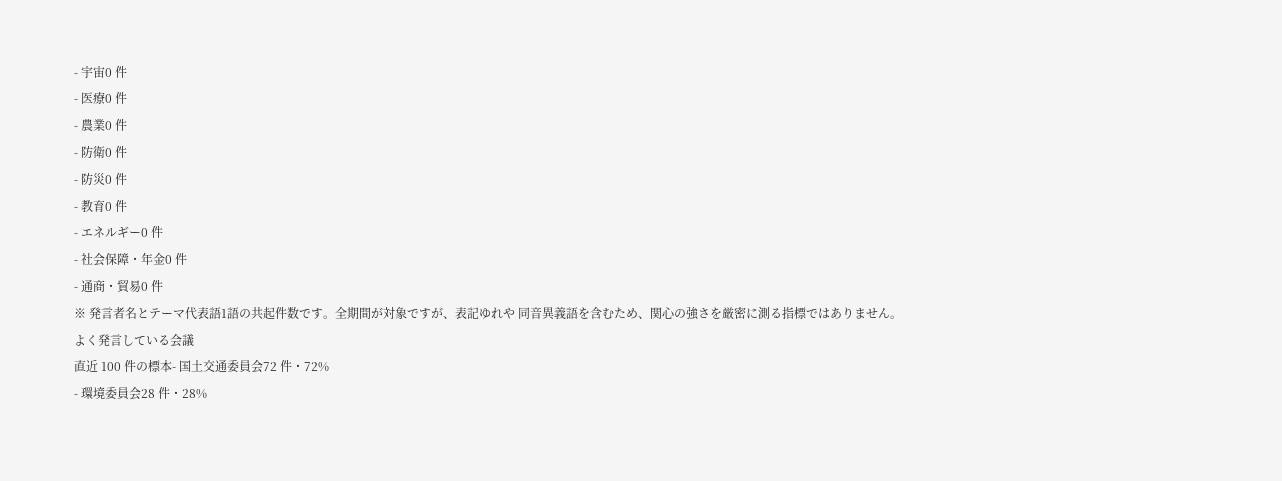- 宇宙0 件
- 医療0 件
- 農業0 件
- 防衛0 件
- 防災0 件
- 教育0 件
- エネルギー0 件
- 社会保障・年金0 件
- 通商・貿易0 件
※ 発言者名とテーマ代表語1語の共起件数です。全期間が対象ですが、表記ゆれや 同音異義語を含むため、関心の強さを厳密に測る指標ではありません。
よく発言している会議
直近 100 件の標本- 国土交通委員会72 件・72%
- 環境委員会28 件・28%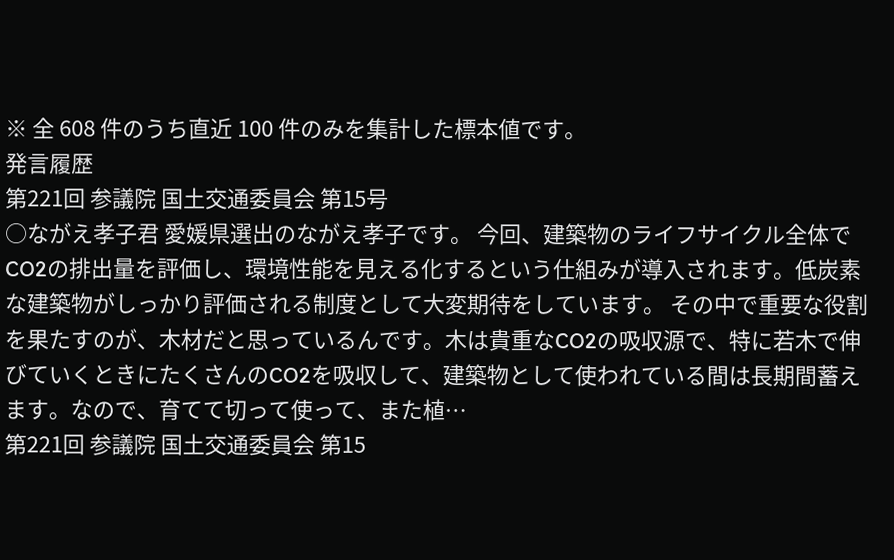※ 全 608 件のうち直近 100 件のみを集計した標本値です。
発言履歴
第221回 参議院 国土交通委員会 第15号
○ながえ孝子君 愛媛県選出のながえ孝子です。 今回、建築物のライフサイクル全体でCO2の排出量を評価し、環境性能を見える化するという仕組みが導入されます。低炭素な建築物がしっかり評価される制度として大変期待をしています。 その中で重要な役割を果たすのが、木材だと思っているんです。木は貴重なCO2の吸収源で、特に若木で伸びていくときにたくさんのCO2を吸収して、建築物として使われている間は長期間蓄えます。なので、育てて切って使って、また植…
第221回 参議院 国土交通委員会 第15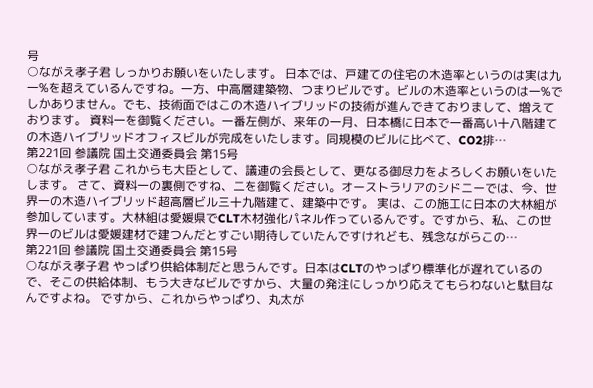号
○ながえ孝子君 しっかりお願いをいたします。 日本では、戸建ての住宅の木造率というのは実は九一%を超えているんですね。一方、中高層建築物、つまりビルです。ビルの木造率というのは一%でしかありません。でも、技術面ではこの木造ハイブリッドの技術が進んできておりまして、増えております。 資料一を御覧ください。一番左側が、来年の一月、日本橋に日本で一番高い十八階建ての木造ハイブリッドオフィスビルが完成をいたします。同規模のビルに比べて、CO2排…
第221回 参議院 国土交通委員会 第15号
○ながえ孝子君 これからも大臣として、議連の会長として、更なる御尽力をよろしくお願いをいたします。 さて、資料一の裏側ですね、二を御覧ください。オーストラリアのシドニーでは、今、世界一の木造ハイブリッド超高層ビル三十九階建て、建築中です。 実は、この施工に日本の大林組が参加しています。大林組は愛媛県でCLT木材強化パネル作っているんです。ですから、私、この世界一のビルは愛媛建材で建つんだとすごい期待していたんですけれども、残念ながらこの…
第221回 参議院 国土交通委員会 第15号
○ながえ孝子君 やっぱり供給体制だと思うんです。日本はCLTのやっぱり標準化が遅れているので、そこの供給体制、もう大きなビルですから、大量の発注にしっかり応えてもらわないと駄目なんですよね。 ですから、これからやっぱり、丸太が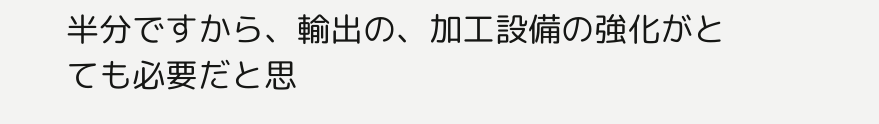半分ですから、輸出の、加工設備の強化がとても必要だと思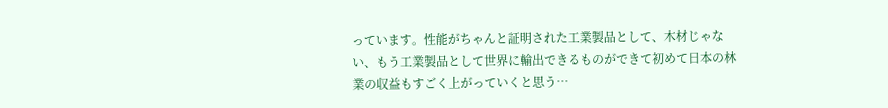っています。性能がちゃんと証明された工業製品として、木材じゃない、もう工業製品として世界に輸出できるものができて初めて日本の林業の収益もすごく上がっていくと思う…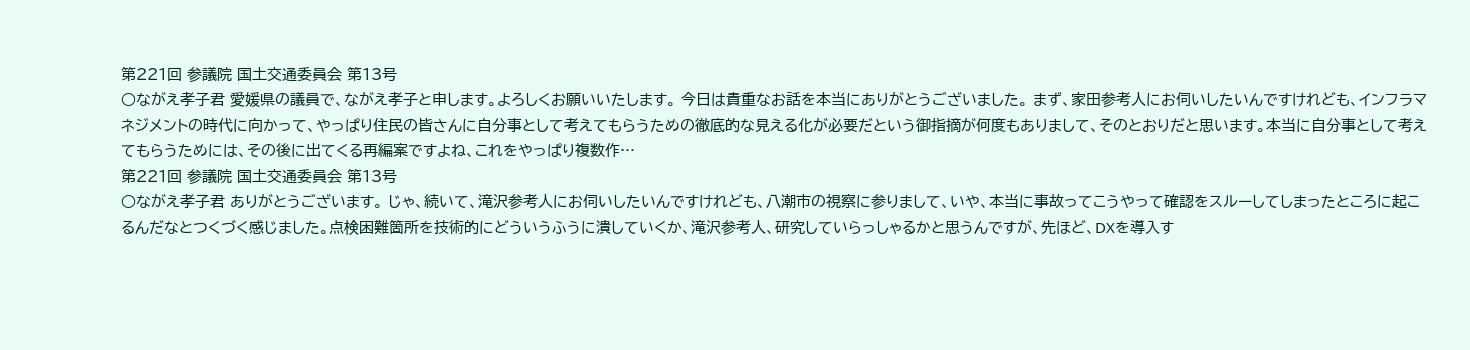第221回 参議院 国土交通委員会 第13号
○ながえ孝子君 愛媛県の議員で、ながえ孝子と申します。よろしくお願いいたします。 今日は貴重なお話を本当にありがとうございました。 まず、家田参考人にお伺いしたいんですけれども、インフラマネジメントの時代に向かって、やっぱり住民の皆さんに自分事として考えてもらうための徹底的な見える化が必要だという御指摘が何度もありまして、そのとおりだと思います。本当に自分事として考えてもらうためには、その後に出てくる再編案ですよね、これをやっぱり複数作…
第221回 参議院 国土交通委員会 第13号
○ながえ孝子君 ありがとうございます。 じゃ、続いて、滝沢参考人にお伺いしたいんですけれども、八潮市の視察に参りまして、いや、本当に事故ってこうやって確認をスルーしてしまったところに起こるんだなとつくづく感じました。点検困難箇所を技術的にどういうふうに潰していくか、滝沢参考人、研究していらっしゃるかと思うんですが、先ほど、DXを導入す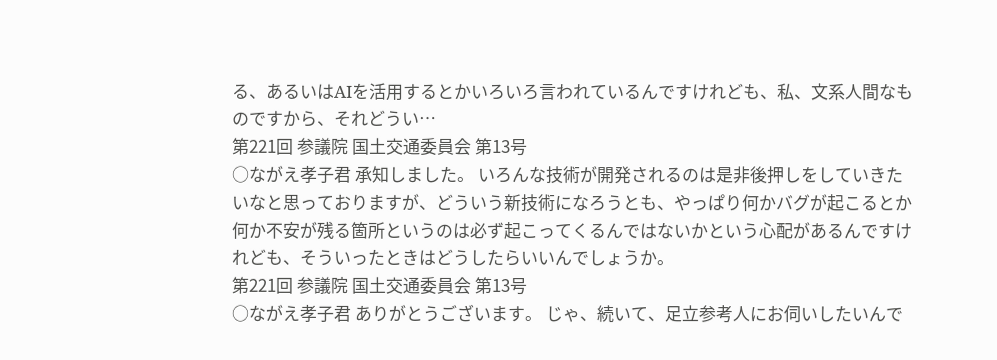る、あるいはAIを活用するとかいろいろ言われているんですけれども、私、文系人間なものですから、それどうい…
第221回 参議院 国土交通委員会 第13号
○ながえ孝子君 承知しました。 いろんな技術が開発されるのは是非後押しをしていきたいなと思っておりますが、どういう新技術になろうとも、やっぱり何かバグが起こるとか何か不安が残る箇所というのは必ず起こってくるんではないかという心配があるんですけれども、そういったときはどうしたらいいんでしょうか。
第221回 参議院 国土交通委員会 第13号
○ながえ孝子君 ありがとうございます。 じゃ、続いて、足立参考人にお伺いしたいんで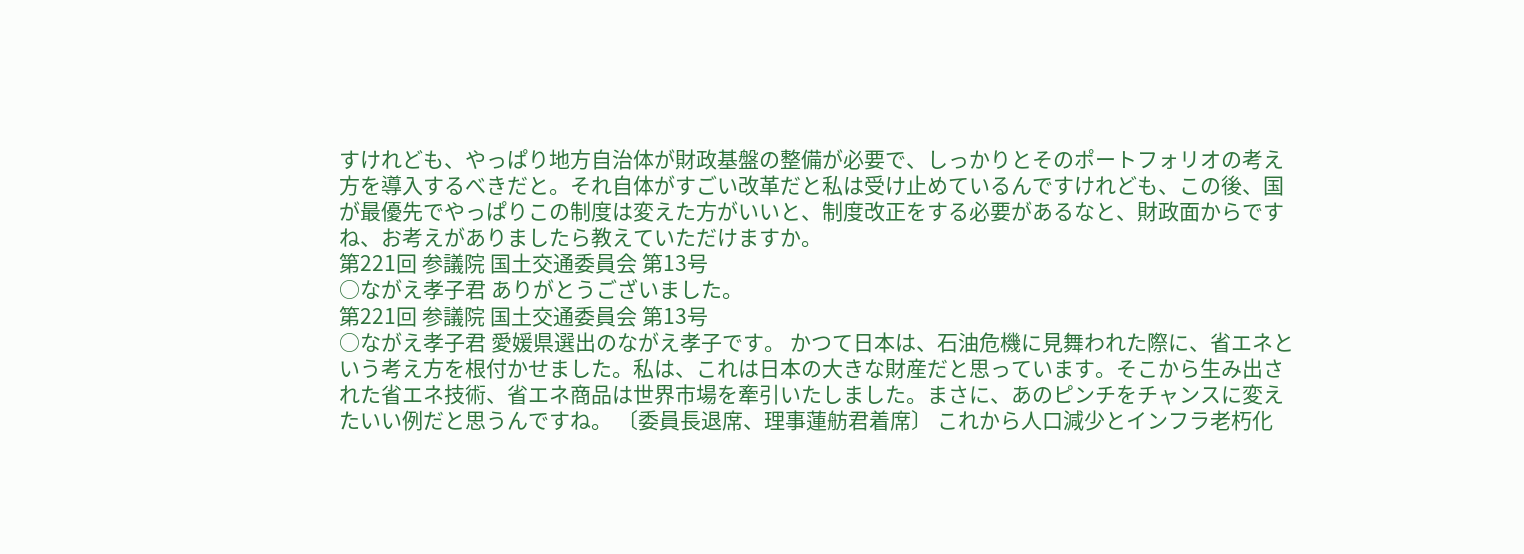すけれども、やっぱり地方自治体が財政基盤の整備が必要で、しっかりとそのポートフォリオの考え方を導入するべきだと。それ自体がすごい改革だと私は受け止めているんですけれども、この後、国が最優先でやっぱりこの制度は変えた方がいいと、制度改正をする必要があるなと、財政面からですね、お考えがありましたら教えていただけますか。
第221回 参議院 国土交通委員会 第13号
○ながえ孝子君 ありがとうございました。
第221回 参議院 国土交通委員会 第13号
○ながえ孝子君 愛媛県選出のながえ孝子です。 かつて日本は、石油危機に見舞われた際に、省エネという考え方を根付かせました。私は、これは日本の大きな財産だと思っています。そこから生み出された省エネ技術、省エネ商品は世界市場を牽引いたしました。まさに、あのピンチをチャンスに変えたいい例だと思うんですね。 〔委員長退席、理事蓮舫君着席〕 これから人口減少とインフラ老朽化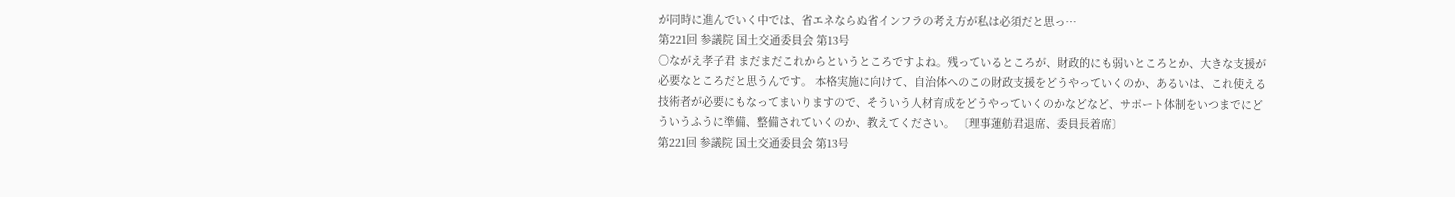が同時に進んでいく中では、省エネならぬ省インフラの考え方が私は必須だと思っ…
第221回 参議院 国土交通委員会 第13号
○ながえ孝子君 まだまだこれからというところですよね。残っているところが、財政的にも弱いところとか、大きな支援が必要なところだと思うんです。 本格実施に向けて、自治体へのこの財政支援をどうやっていくのか、あるいは、これ使える技術者が必要にもなってまいりますので、そういう人材育成をどうやっていくのかなどなど、サポート体制をいつまでにどういうふうに準備、整備されていくのか、教えてください。 〔理事蓮舫君退席、委員長着席〕
第221回 参議院 国土交通委員会 第13号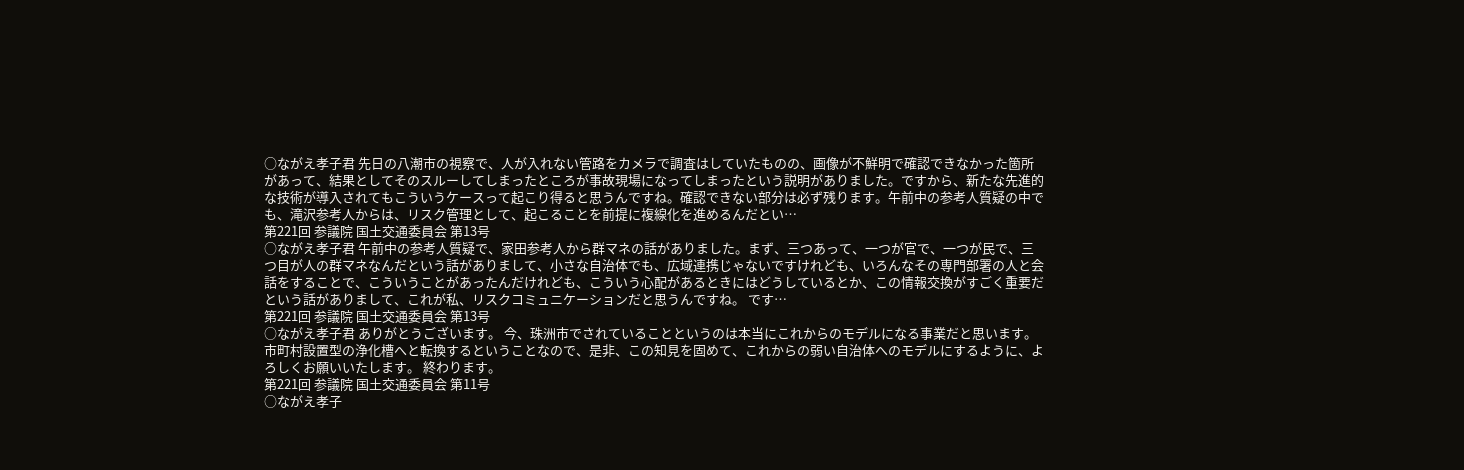○ながえ孝子君 先日の八潮市の視察で、人が入れない管路をカメラで調査はしていたものの、画像が不鮮明で確認できなかった箇所があって、結果としてそのスルーしてしまったところが事故現場になってしまったという説明がありました。ですから、新たな先進的な技術が導入されてもこういうケースって起こり得ると思うんですね。確認できない部分は必ず残ります。午前中の参考人質疑の中でも、滝沢参考人からは、リスク管理として、起こることを前提に複線化を進めるんだとい…
第221回 参議院 国土交通委員会 第13号
○ながえ孝子君 午前中の参考人質疑で、家田参考人から群マネの話がありました。まず、三つあって、一つが官で、一つが民で、三つ目が人の群マネなんだという話がありまして、小さな自治体でも、広域連携じゃないですけれども、いろんなその専門部署の人と会話をすることで、こういうことがあったんだけれども、こういう心配があるときにはどうしているとか、この情報交換がすごく重要だという話がありまして、これが私、リスクコミュニケーションだと思うんですね。 です…
第221回 参議院 国土交通委員会 第13号
○ながえ孝子君 ありがとうございます。 今、珠洲市でされていることというのは本当にこれからのモデルになる事業だと思います。市町村設置型の浄化槽へと転換するということなので、是非、この知見を固めて、これからの弱い自治体へのモデルにするように、よろしくお願いいたします。 終わります。
第221回 参議院 国土交通委員会 第11号
○ながえ孝子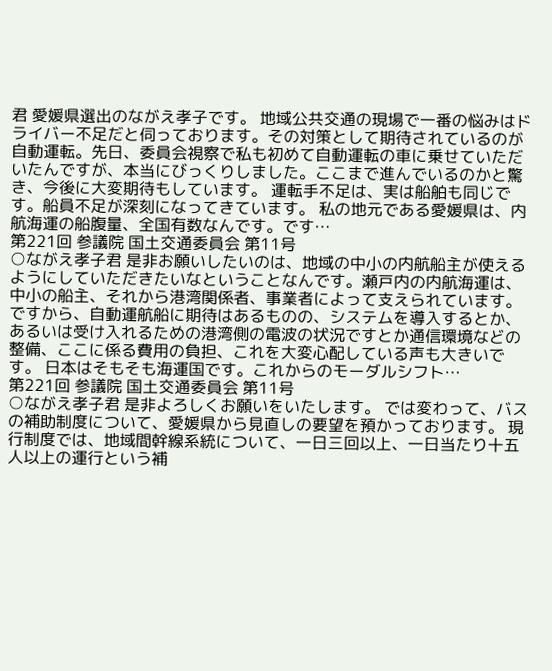君 愛媛県選出のながえ孝子です。 地域公共交通の現場で一番の悩みはドライバー不足だと伺っております。その対策として期待されているのが自動運転。先日、委員会視察で私も初めて自動運転の車に乗せていただいたんですが、本当にびっくりしました。ここまで進んでいるのかと驚き、今後に大変期待もしています。 運転手不足は、実は船舶も同じです。船員不足が深刻になってきています。 私の地元である愛媛県は、内航海運の船腹量、全国有数なんです。です…
第221回 参議院 国土交通委員会 第11号
○ながえ孝子君 是非お願いしたいのは、地域の中小の内航船主が使えるようにしていただきたいなということなんです。瀬戸内の内航海運は、中小の船主、それから港湾関係者、事業者によって支えられています。ですから、自動運航船に期待はあるものの、システムを導入するとか、あるいは受け入れるための港湾側の電波の状況ですとか通信環境などの整備、ここに係る費用の負担、これを大変心配している声も大きいです。 日本はそもそも海運国です。これからのモーダルシフト…
第221回 参議院 国土交通委員会 第11号
○ながえ孝子君 是非よろしくお願いをいたします。 では変わって、バスの補助制度について、愛媛県から見直しの要望を預かっております。 現行制度では、地域間幹線系統について、一日三回以上、一日当たり十五人以上の運行という補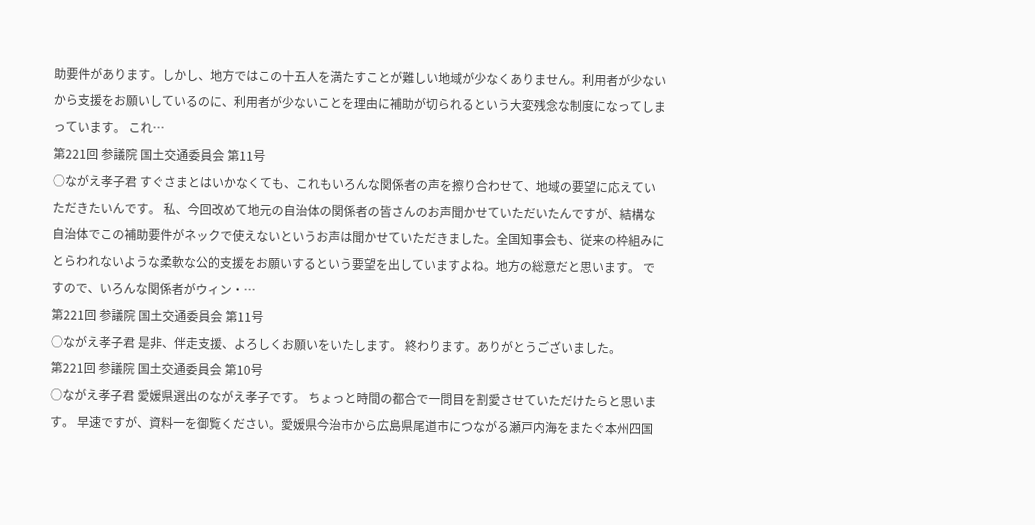助要件があります。しかし、地方ではこの十五人を満たすことが難しい地域が少なくありません。利用者が少ないから支援をお願いしているのに、利用者が少ないことを理由に補助が切られるという大変残念な制度になってしまっています。 これ…
第221回 参議院 国土交通委員会 第11号
○ながえ孝子君 すぐさまとはいかなくても、これもいろんな関係者の声を擦り合わせて、地域の要望に応えていただきたいんです。 私、今回改めて地元の自治体の関係者の皆さんのお声聞かせていただいたんですが、結構な自治体でこの補助要件がネックで使えないというお声は聞かせていただきました。全国知事会も、従来の枠組みにとらわれないような柔軟な公的支援をお願いするという要望を出していますよね。地方の総意だと思います。 ですので、いろんな関係者がウィン・…
第221回 参議院 国土交通委員会 第11号
○ながえ孝子君 是非、伴走支援、よろしくお願いをいたします。 終わります。ありがとうございました。
第221回 参議院 国土交通委員会 第10号
○ながえ孝子君 愛媛県選出のながえ孝子です。 ちょっと時間の都合で一問目を割愛させていただけたらと思います。 早速ですが、資料一を御覧ください。愛媛県今治市から広島県尾道市につながる瀬戸内海をまたぐ本州四国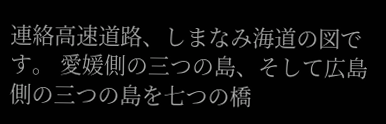連絡高速道路、しまなみ海道の図です。 愛媛側の三つの島、そして広島側の三つの島を七つの橋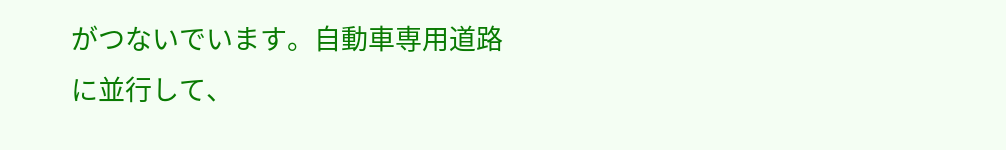がつないでいます。自動車専用道路に並行して、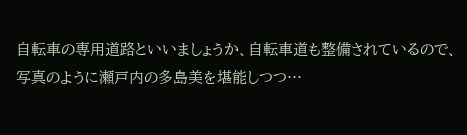自転車の専用道路といいましょうか、自転車道も整備されているので、写真のように瀬戸内の多島美を堪能しつつ…